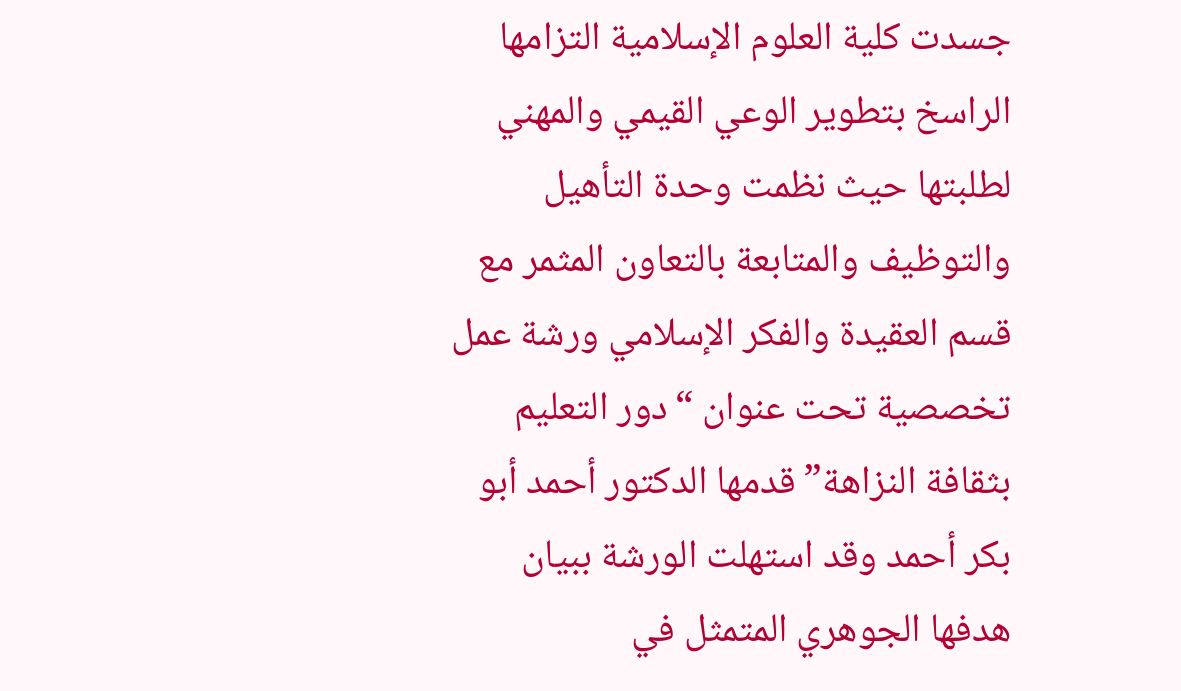جسدت كلية العلوم الإسلامية التزامها الراسخ بتطوير الوعي القيمي والمهني لطلبتها حيث نظمت وحدة التأهيل والتوظيف والمتابعة بالتعاون المثمر مع قسم العقيدة والفكر الإسلامي ورشة عمل تخصصية تحت عنوان “دور التعليم بثقافة النزاهة” قدمها الدكتور أحمد أبو بكر أحمد وقد استهلت الورشة ببيان هدفها الجوهري المتمثل في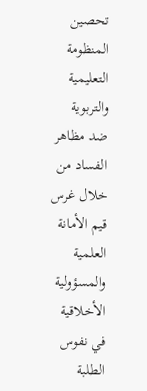تحصين المنظومة التعليمية والتربوية ضد مظاهر الفساد من خلال غرس قيم الأمانة العلمية والمسؤولية الأخلاقية في نفوس الطلبة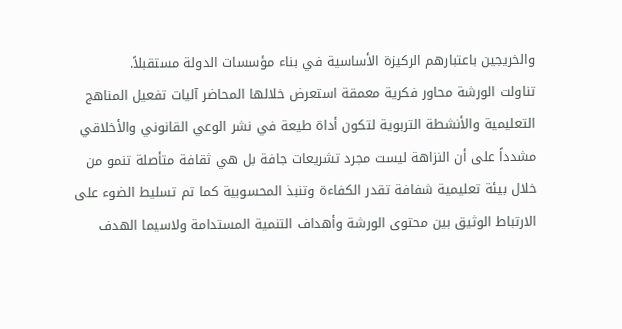والخريجين باعتبارهم الركيزة الأساسية في بناء مؤسسات الدولة مستقبلاً.
تناولت الورشة محاور فكرية معمقة استعرض خلالها المحاضر آليات تفعيل المناهج التعليمية والأنشطة التربوية لتكون أداة طيعة في نشر الوعي القانوني والأخلاقي مشدداً على أن النزاهة ليست مجرد تشريعات جافة بل هي ثقافة متأصلة تنمو من خلال بيئة تعليمية شفافة تقدر الكفاءة وتنبذ المحسوبية كما تم تسليط الضوء على الارتباط الوثيق بين محتوى الورشة وأهداف التنمية المستدامة ولاسيما الهدف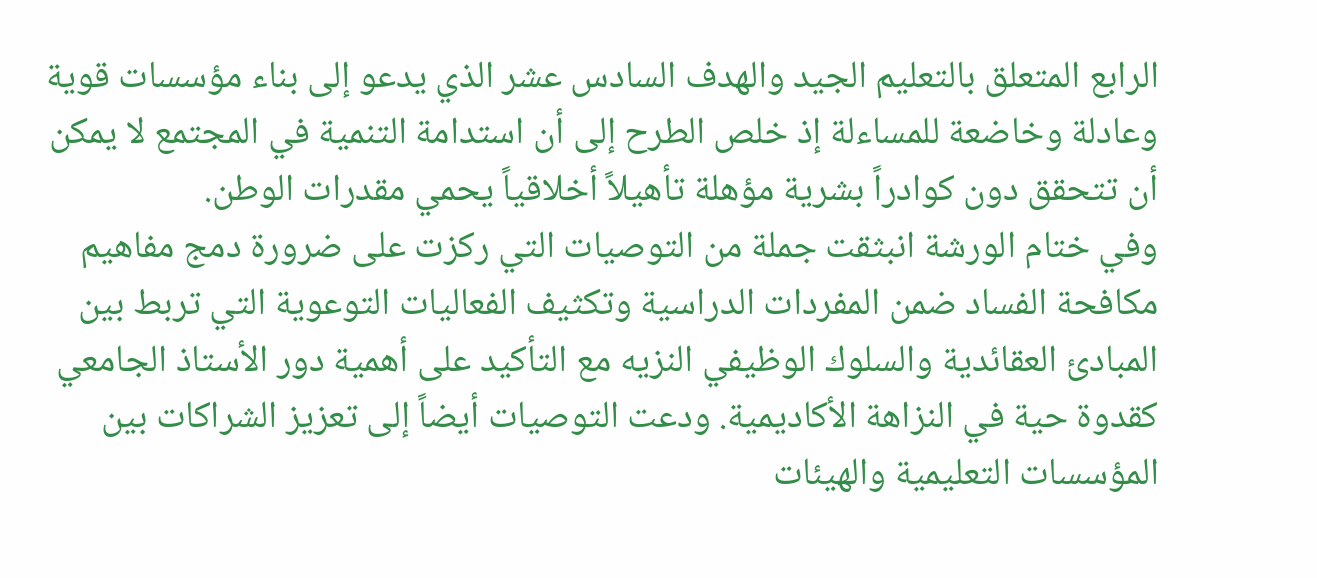الرابع المتعلق بالتعليم الجيد والهدف السادس عشر الذي يدعو إلى بناء مؤسسات قوية وعادلة وخاضعة للمساءلة إذ خلص الطرح إلى أن استدامة التنمية في المجتمع لا يمكن أن تتحقق دون كوادراً بشرية مؤهلة تأهيلاً أخلاقياً يحمي مقدرات الوطن.
وفي ختام الورشة انبثقت جملة من التوصيات التي ركزت على ضرورة دمج مفاهيم مكافحة الفساد ضمن المفردات الدراسية وتكثيف الفعاليات التوعوية التي تربط بين المبادئ العقائدية والسلوك الوظيفي النزيه مع التأكيد على أهمية دور الأستاذ الجامعي كقدوة حية في النزاهة الأكاديمية. ودعت التوصيات أيضاً إلى تعزيز الشراكات بين المؤسسات التعليمية والهيئات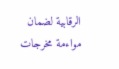الرقابية لضمان مواءمة مخرجات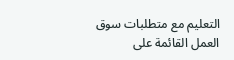التعليم مع متطلبات سوق العمل القائمة على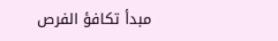مبدأ تكافؤ الفرص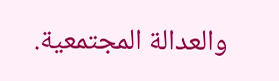والعدالة المجتمعية.